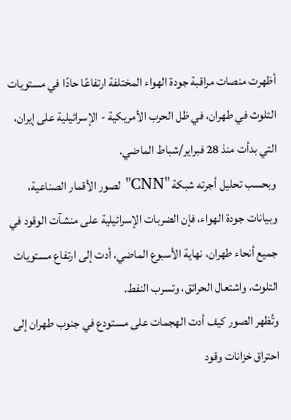أظهرت منصات مراقبة جودة الهواء المختلفة ارتفاعًا حادًا في مستويات التلوث في طهران، في ظل الحرب الأمريكية - الإسرائيلية على إيران، التي بدأت منذ 28 فبراير/شباط الماضي.
وبحسب تحليل أجرته شبكة "CNN" لصور الأقمار الصناعية، وبيانات جودة الهواء، فإن الضربات الإسرائيلية على منشآت الوقود في جميع أنحاء طهران، نهاية الأسبوع الماضي، أدت إلى ارتفاع مستويات التلوث، واشتعال الحرائق، وتسرب النفط.
وتُظهر الصور كيف أدت الهجمات على مستودع في جنوب طهران إلى احتراق خزانات وقود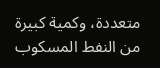متعددة، وكمية كبيرة من النفط المسكوب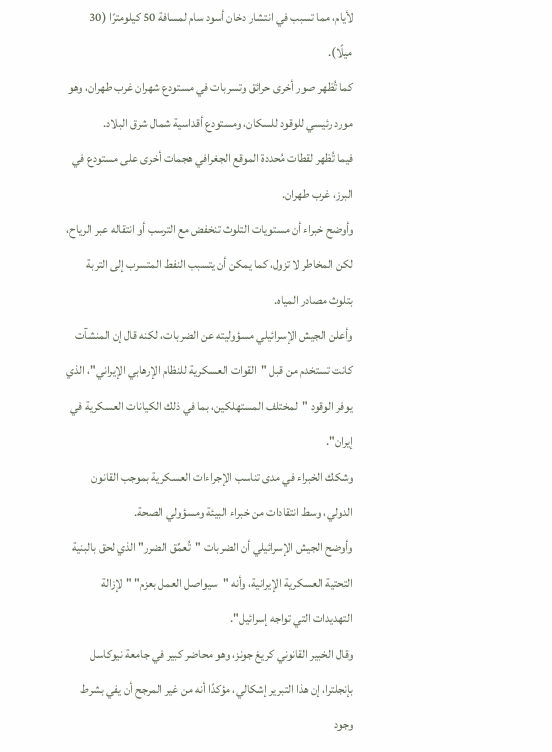لأيام، مما تسبب في انتشار دخان أسود سام لمسافة 50 كيلومترًا (30 ميلًا).
كما تُظهر صور أخرى حرائق وتسربات في مستودع شهران غرب طهران، وهو مورد رئيسي للوقود للسكان، ومستودع أقداسية شمال شرق البلاد.
فيما تُظهر لقطات مُحددة الموقع الجغرافي هجمات أخرى على مستودع في البرز، غرب طهران.
وأوضح خبراء أن مستويات التلوث تنخفض مع الترسب أو انتقاله عبر الرياح، لكن المخاطر لا تزول، كما يمكن أن يتسبب النفط المتسرب إلى التربة بتلوث مصادر المياه.
وأعلن الجيش الإسرائيلي مسؤوليته عن الضربات، لكنه قال إن المنشآت كانت تستخدم من قبل "القوات العسكرية للنظام الإرهابي الإيراني"، الذي يوفر الوقود "لمختلف المستهلكين، بما في ذلك الكيانات العسكرية في إيران".
وشكك الخبراء في مدى تناسب الإجراءات العسكرية بموجب القانون الدولي، وسط انتقادات من خبراء البيئة ومسؤولي الصحة.
وأوضح الجيش الإسرائيلي أن الضربات "تُعمِّق الضرر" الذي لحق بالبنية التحتية العسكرية الإيرانية، وأنه "سيواصل العمل بعزم" "لإزالة التهديدات التي تواجه إسرائيل".
وقال الخبير القانوني كريغ جونز، وهو محاضر كبير في جامعة نيوكاسل بإنجلترا، إن هذا التبرير إشكالي، مؤكدًا أنه من غير المرجح أن يفي بشرط وجود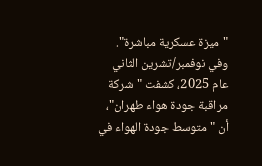"ميزة عسكرية مباشرة".
وفي نوفمبر/تشرين الثاني عام 2025، كشفت "شركة مراقبة جودة هواء طهران"، أن "متوسط جودة الهواء في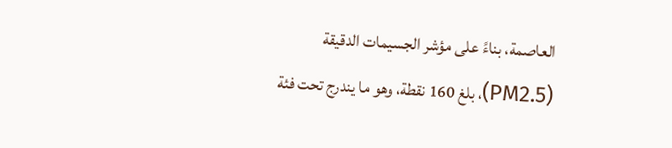العاصمة، بناءً على مؤشر الجسيمات الدقيقة (PM2.5)، بلغ 160 نقطة، وهو ما يندرج تحت فئة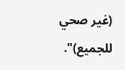(غير صحي للجميع)".